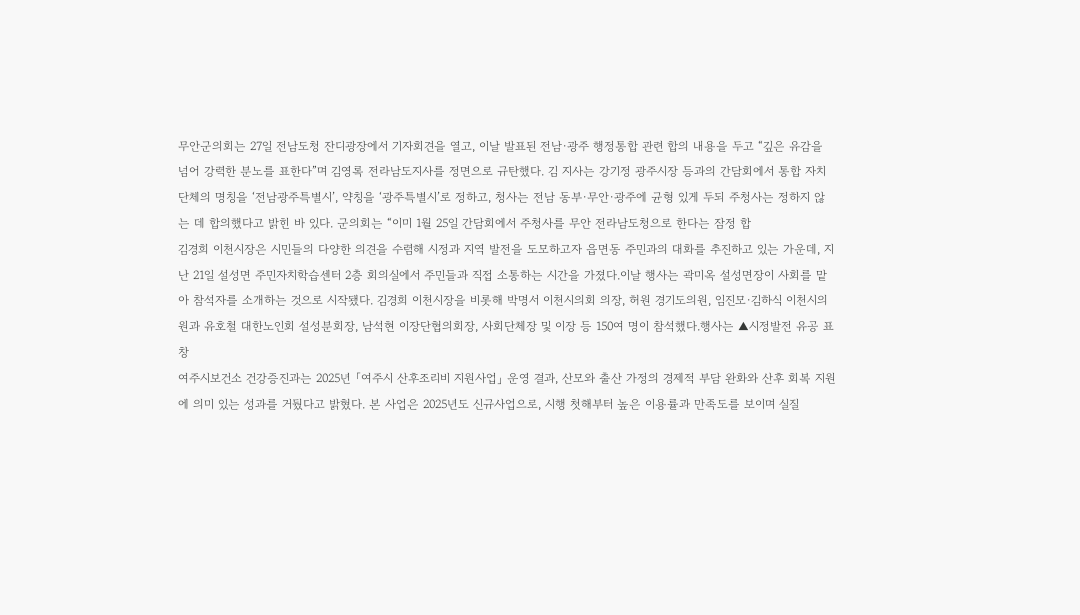무안군의회는 27일 전남도청 잔디광장에서 기자회견을 열고, 이날 발표된 전남·광주 행정통합 관련 합의 내용을 두고 “깊은 유감을 넘어 강력한 분노를 표한다”며 김영록 전라남도지사를 정면으로 규탄했다. 김 지사는 강기정 광주시장 등과의 간담회에서 통합 자치단체의 명칭을 ‘전남광주특별시’, 약칭을 ‘광주특별시’로 정하고, 청사는 전남 동부·무안·광주에 균형 있게 두되 주청사는 정하지 않는 데 합의했다고 밝힌 바 있다. 군의회는 “이미 1월 25일 간담회에서 주청사를 무안 전라남도청으로 한다는 잠정 합
김경희 이천시장은 시민들의 다양한 의견을 수렴해 시정과 지역 발전을 도모하고자 읍면동 주민과의 대화를 추진하고 있는 가운데, 지난 21일 설성면 주민자치학습센터 2층 회의실에서 주민들과 직접 소통하는 시간을 가졌다.이날 행사는 곽미옥 설성면장이 사회를 맡아 참석자를 소개하는 것으로 시작됐다. 김경희 이천시장을 비롯해 박명서 이천시의회 의장, 허원 경기도의원, 임진모·김하식 이천시의원과 유호철 대한노인회 설성분회장, 남석현 이장단협의회장, 사회단체장 및 이장 등 150여 명이 참석했다.행사는 ▲시정발전 유공 표창
여주시보건소 건강증진과는 2025년 「여주시 산후조리비 지원사업」 운영 결과, 산모와 출산 가정의 경제적 부담 완화와 산후 회복 지원에 의미 있는 성과를 거뒀다고 밝혔다. 본 사업은 2025년도 신규사업으로, 시행 첫해부터 높은 이용률과 만족도를 보이며 실질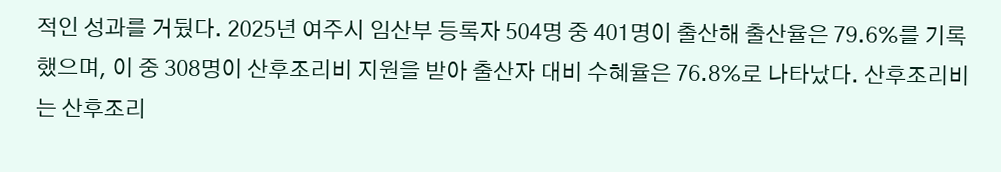적인 성과를 거뒀다. 2025년 여주시 임산부 등록자 504명 중 401명이 출산해 출산율은 79.6%를 기록했으며, 이 중 308명이 산후조리비 지원을 받아 출산자 대비 수혜율은 76.8%로 나타났다. 산후조리비는 산후조리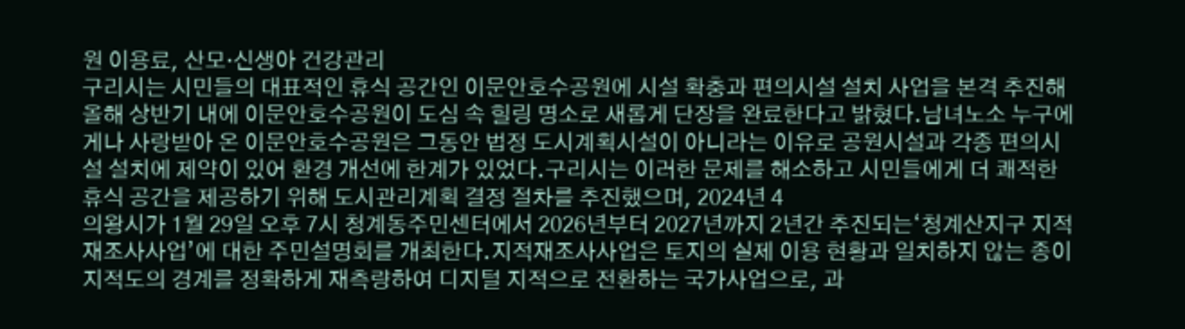원 이용료, 산모·신생아 건강관리
구리시는 시민들의 대표적인 휴식 공간인 이문안호수공원에 시설 확충과 편의시설 설치 사업을 본격 추진해 올해 상반기 내에 이문안호수공원이 도심 속 힐링 명소로 새롭게 단장을 완료한다고 밝혔다.남녀노소 누구에게나 사랑받아 온 이문안호수공원은 그동안 법정 도시계획시설이 아니라는 이유로 공원시설과 각종 편의시설 설치에 제약이 있어 환경 개선에 한계가 있었다.구리시는 이러한 문제를 해소하고 시민들에게 더 쾌적한 휴식 공간을 제공하기 위해 도시관리계획 결정 절차를 추진했으며, 2024년 4
의왕시가 1월 29일 오후 7시 청계동주민센터에서 2026년부터 2027년까지 2년간 추진되는‘청계산지구 지적재조사사업’에 대한 주민설명회를 개최한다.지적재조사사업은 토지의 실제 이용 현황과 일치하지 않는 종이 지적도의 경계를 정확하게 재측량하여 디지털 지적으로 전환하는 국가사업으로, 과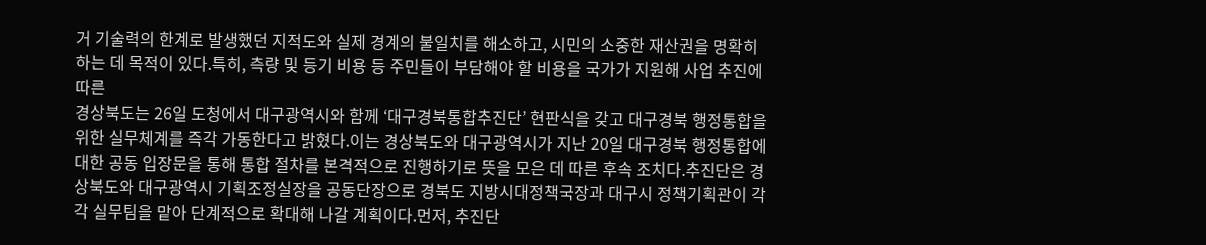거 기술력의 한계로 발생했던 지적도와 실제 경계의 불일치를 해소하고, 시민의 소중한 재산권을 명확히 하는 데 목적이 있다.특히, 측량 및 등기 비용 등 주민들이 부담해야 할 비용을 국가가 지원해 사업 추진에 따른
경상북도는 26일 도청에서 대구광역시와 함께 ‘대구경북통합추진단’ 현판식을 갖고 대구경북 행정통합을 위한 실무체계를 즉각 가동한다고 밝혔다.이는 경상북도와 대구광역시가 지난 20일 대구경북 행정통합에 대한 공동 입장문을 통해 통합 절차를 본격적으로 진행하기로 뜻을 모은 데 따른 후속 조치다.추진단은 경상북도와 대구광역시 기획조정실장을 공동단장으로 경북도 지방시대정책국장과 대구시 정책기획관이 각각 실무팀을 맡아 단계적으로 확대해 나갈 계획이다.먼저, 추진단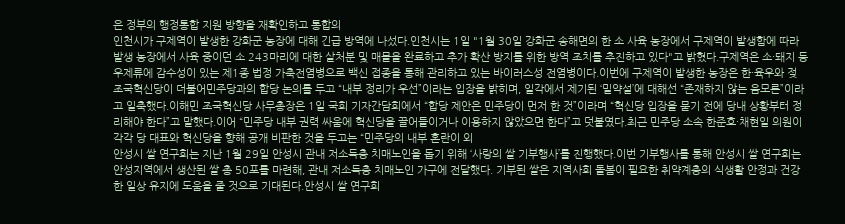은 정부의 행정통합 지원 방향을 재확인하고 통합의
인천시가 구제역이 발생한 강화군 농장에 대해 긴급 방역에 나섰다.인천시는 1일 "1월 30일 강화군 송해면의 한 소 사육 농장에서 구제역이 발생함에 따라 발생 농장에서 사육 중이던 소 243마리에 대한 살처분 및 매몰을 완료하고 추가 확산 방지를 위한 방역 조치를 추진하고 있다"고 밝혔다.구제역은 소·돼지 등 우제류에 감수성이 있는 제1종 법정 가축전염병으로 백신 접종을 통해 관리하고 있는 바이러스성 전염병이다.이번에 구제역이 발생한 농장은 한·육우와 젖
조국혁신당이 더불어민주당과의 합당 논의를 두고 “내부 정리가 우선”이라는 입장을 밝히며, 일각에서 제기된 ‘밀약설’에 대해선 “존재하지 않는 음모론”이라고 일축했다.이해민 조국혁신당 사무총장은 1일 국회 기자간담회에서 “합당 제안은 민주당이 먼저 한 것”이라며 “혁신당 입장을 묻기 전에 당내 상황부터 정리해야 한다”고 말했다.이어 “민주당 내부 권력 싸움에 혁신당을 끌어들이거나 이용하지 않았으면 한다”고 덧붙였다.최근 민주당 소속 한준호·채현일 의원이 각각 당 대표와 혁신당을 향해 공개 비판한 것을 두고는 “민주당의 내부 혼란이 외
안성시 쌀 연구회는 지난 1월 29일 안성시 관내 저소득층 치매노인을 돕기 위해 ‘사랑의 쌀 기부행사’를 진행했다.이번 기부행사를 통해 안성시 쌀 연구회는 안성지역에서 생산된 쌀 총 50포를 마련해, 관내 저소득층 치매노인 가구에 전달했다. 기부된 쌀은 지역사회 돌봄이 필요한 취약계층의 식생활 안정과 건강한 일상 유지에 도움을 줄 것으로 기대된다.안성시 쌀 연구회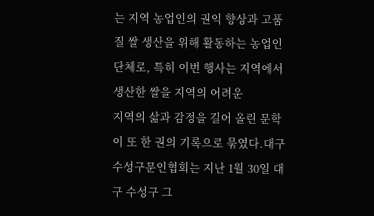는 지역 농업인의 권익 향상과 고품질 쌀 생산을 위해 활동하는 농업인 단체로, 특히 이번 행사는 지역에서 생산한 쌀을 지역의 어려운
지역의 삶과 감정을 길어 올린 문학이 또 한 권의 기록으로 묶였다.대구수성구문인협회는 지난 1월 30일 대구 수성구 그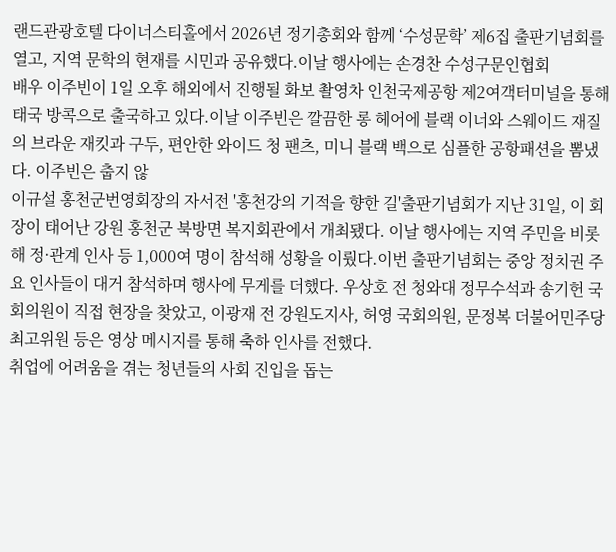랜드관광호텔 다이너스티홀에서 2026년 정기총회와 함께 ‘수성문학’ 제6집 출판기념회를 열고, 지역 문학의 현재를 시민과 공유했다.이날 행사에는 손경찬 수성구문인협회
배우 이주빈이 1일 오후 해외에서 진행될 화보 촬영차 인천국제공항 제2여객터미널을 통해 태국 방콕으로 출국하고 있다.이날 이주빈은 깔끔한 롱 헤어에 블랙 이너와 스웨이드 재질의 브라운 재킷과 구두, 편안한 와이드 청 팬츠, 미니 블랙 백으로 심플한 공항패션을 뽐냈다. 이주빈은 춥지 않
이규설 홍천군번영회장의 자서전 '홍천강의 기적을 향한 길'출판기념회가 지난 31일, 이 회장이 태어난 강원 홍천군 북방면 복지회관에서 개최됐다. 이날 행사에는 지역 주민을 비롯해 정·관계 인사 등 1,000여 명이 참석해 성황을 이뤘다.이번 출판기념회는 중앙 정치권 주요 인사들이 대거 참석하며 행사에 무게를 더했다. 우상호 전 청와대 정무수석과 송기헌 국회의원이 직접 현장을 찾았고, 이광재 전 강원도지사, 허영 국회의원, 문정복 더불어민주당 최고위원 등은 영상 메시지를 통해 축하 인사를 전했다.
취업에 어려움을 겪는 청년들의 사회 진입을 돕는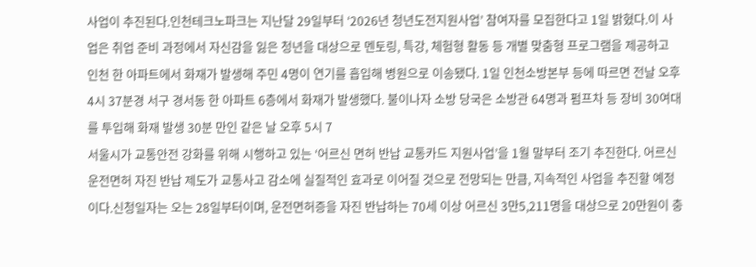사업이 추진된다.인천테크노파크는 지난달 29일부터 ‘2026년 청년도전지원사업’ 참여자를 모집한다고 1일 밝혔다.이 사업은 취업 준비 과정에서 자신감을 잃은 청년을 대상으로 멘토링, 특강, 체험형 활동 등 개별 맞춤형 프로그램을 제공하고
인천 한 아파트에서 화재가 발생해 주민 4명이 연기를 흡입해 병원으로 이송됐다. 1일 인천소방본부 등에 따르면 전날 오후 4시 37분경 서구 경서동 한 아파트 6층에서 화재가 발생했다. 불이나자 소방 당국은 소방관 64명과 펌프차 등 장비 30여대를 투입해 화재 발생 30분 만인 같은 날 오후 5시 7
서울시가 교통안전 강화를 위해 시행하고 있는 ‘어르신 면허 반납 교통카드 지원사업’을 1월 말부터 조기 추진한다. 어르신 운전면허 자진 반납 제도가 교통사고 감소에 실질적인 효과로 이어질 것으로 전망되는 만큼, 지속적인 사업을 추진할 예정이다.신청일자는 오는 28일부터이며, 운전면허증을 자진 반납하는 70세 이상 어르신 3만5,211명을 대상으로 20만원이 충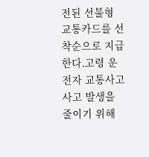전된 선불형 교통카드를 선착순으로 지급한다.고령 운전자 교통사고 사고 발생을 줄이기 위해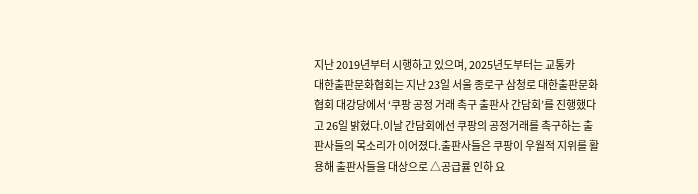지난 2019년부터 시행하고 있으며, 2025년도부터는 교통카
대한출판문화협회는 지난 23일 서울 종로구 삼청로 대한출판문화협회 대강당에서 ‘쿠팡 공정 거래 촉구 출판사 간담회’를 진행했다고 26일 밝혔다.이날 간담회에선 쿠팡의 공정거래를 촉구하는 출판사들의 목소리가 이어졌다.출판사들은 쿠팡이 우월적 지위를 활용해 출판사들을 대상으로 △공급률 인하 요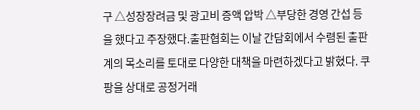구 △성장장려금 및 광고비 증액 압박 △부당한 경영 간섭 등을 했다고 주장했다.출판협회는 이날 간담회에서 수렴된 출판계의 목소리를 토대로 다양한 대책을 마련하겠다고 밝혔다. 쿠팡을 상대로 공정거래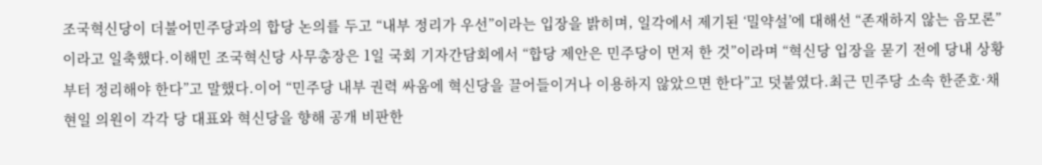조국혁신당이 더불어민주당과의 합당 논의를 두고 “내부 정리가 우선”이라는 입장을 밝히며, 일각에서 제기된 ‘밀약설’에 대해선 “존재하지 않는 음모론”이라고 일축했다.이해민 조국혁신당 사무총장은 1일 국회 기자간담회에서 “합당 제안은 민주당이 먼저 한 것”이라며 “혁신당 입장을 묻기 전에 당내 상황부터 정리해야 한다”고 말했다.이어 “민주당 내부 권력 싸움에 혁신당을 끌어들이거나 이용하지 않았으면 한다”고 덧붙였다.최근 민주당 소속 한준호·채현일 의원이 각각 당 대표와 혁신당을 향해 공개 비판한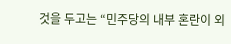것을 두고는 “민주당의 내부 혼란이 외